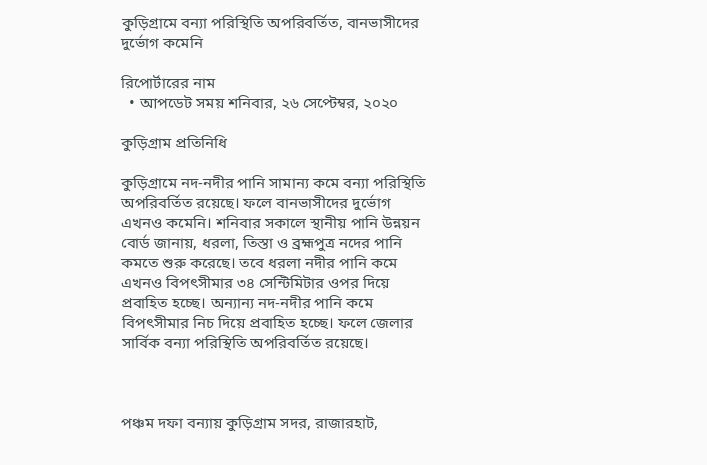কুড়িগ্রামে বন্যা পরিস্থিতি অপরিবর্তিত, বানভাসীদের দুর্ভোগ কমেনি

রিপোর্টারের নাম
  • আপডেট সময় শনিবার, ২৬ সেপ্টেম্বর, ২০২০

কুড়িগ্রাম প্রতিনিধি

কুড়িগ্রামে নদ-নদীর পানি সামান্য কমে বন্যা পরিস্থিতি অপরিবর্তিত রয়েছে। ফলে বানভাসীদের দুর্ভোগ এখনও কমেনি। শনিবার সকালে স্থানীয় পানি উন্নয়ন বোর্ড জানায়, ধরলা, তিস্তা ও ব্রহ্মপুত্র নদের পানি কমতে শুরু করেছে। তবে ধরলা নদীর পানি কমে এখনও বিপৎসীমার ৩৪ সেন্টিমিটার ওপর দিয়ে প্রবাহিত হচ্ছে। অন্যান্য নদ-নদীর পানি কমে বিপৎসীমার নিচ দিয়ে প্রবাহিত হচ্ছে। ফলে জেলার সার্বিক বন্যা পরিস্থিতি অপরিবর্তিত রয়েছে।



পঞ্চম দফা বন্যায় কুড়িগ্রাম সদর, রাজারহাট,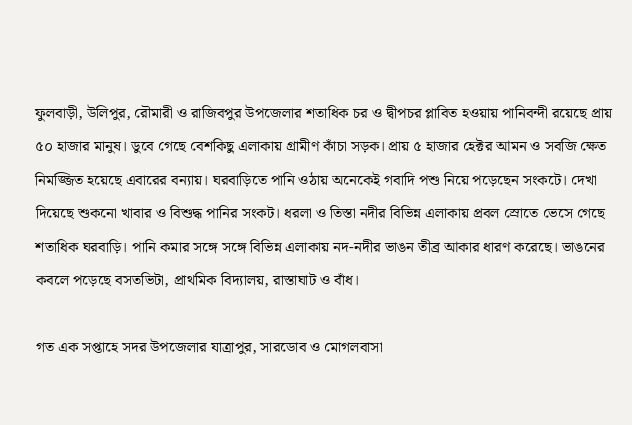ফুলবাড়ী, উলিপুর, রৌমারী ও রাজিবপুর উপজেলার শতাধিক চর ও দ্বীপচর প্লাবিত হওয়ায় পানিবন্দী রয়েছে প্রায় ৫০ হাজার মানুষ। ডুবে গেছে বেশকিছু এলাকায় গ্রামীণ কাঁচা সড়ক। প্রায় ৫ হাজার হেক্টর আমন ও সবজি ক্ষেত নিমজ্জিত হয়েছে এবারের বন্যায়। ঘরবাড়িতে পানি ওঠায় অনেকেই গবাদি পশু নিয়ে পড়েছেন সংকটে। দেখা দিয়েছে শুকনো খাবার ও বিশুদ্ধ পানির সংকট। ধরলা ও তিস্তা নদীর বিভিন্ন এলাকায় প্রবল স্রোতে ভেসে গেছে শতাধিক ঘরবাড়ি। পানি কমার সঙ্গে সঙ্গে বিভিন্ন এলাকায় নদ-নদীর ভাঙন তীব্র আকার ধারণ করেছে। ভাঙনের কবলে পড়েছে বসতভিটা, প্রাথমিক বিদ্যালয়, রাস্তাঘাট ও বাঁধ।

গত এক সপ্তাহে সদর উপজেলার যাত্রাপুর, সারডোব ও মোগলবাসা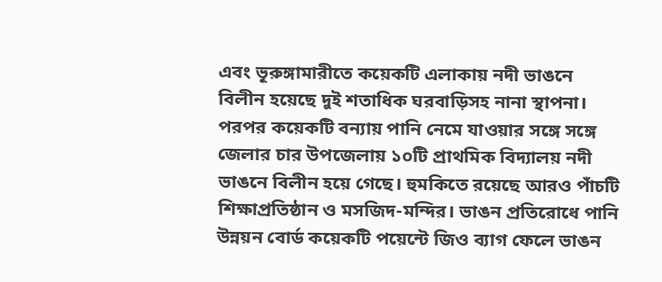এবং ভূরুঙ্গামারীতে কয়েকটি এলাকায় নদী ভাঙনে বিলীন হয়েছে দুই শতাধিক ঘরবাড়িসহ নানা স্থাপনা। পরপর কয়েকটি বন্যায় পানি নেমে যাওয়ার সঙ্গে সঙ্গে জেলার চার উপজেলায় ১০টি প্রাথমিক বিদ্যালয় নদী ভাঙনে বিলীন হয়ে গেছে। হুমকিতে রয়েছে আরও পাঁচটি শিক্ষাপ্রতিষ্ঠান ও মসজিদ-মন্দির। ভাঙন প্রতিরোধে পানি উন্নয়ন বোর্ড কয়েকটি পয়েন্টে জিও ব্যাগ ফেলে ভাঙন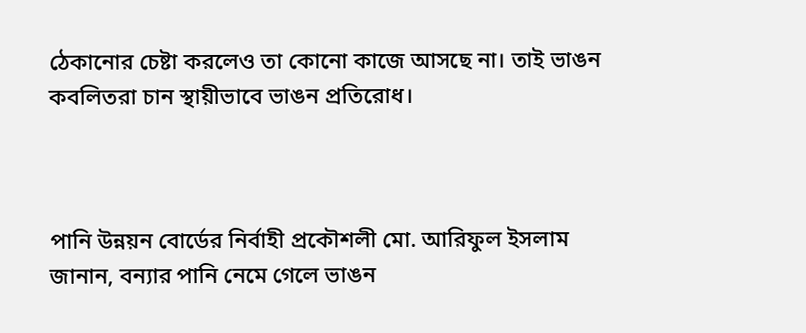ঠেকানোর চেষ্টা করলেও তা কোনো কাজে আসছে না। তাই ভাঙন কবলিতরা চান স্থায়ীভাবে ভাঙন প্রতিরোধ।



পানি উন্নয়ন বোর্ডের নির্বাহী প্রকৌশলী মো. আরিফুল ইসলাম জানান, বন্যার পানি নেমে গেলে ভাঙন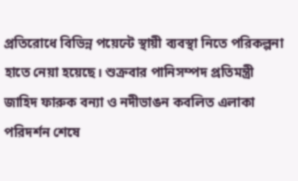প্রতিরোধে বিভিন্ন পয়েন্টে স্থায়ী ব্যবস্থা নিতে পরিকল্পনা হাতে নেয়া হয়েছে। শুক্রবার পানিসম্পদ প্রতিমন্ত্রী জাহিদ ফারুক বন্যা ও নদীভাঙন কবলিত এলাকা পরিদর্শন শেষে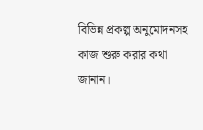বিভিন্ন প্রকল্প অনুমোদনসহ কাজ শুরু করার কথা জানান।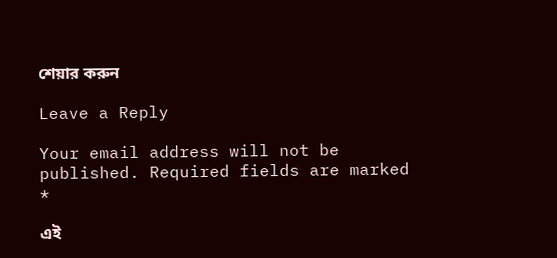শেয়ার করুন

Leave a Reply

Your email address will not be published. Required fields are marked *

এই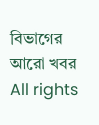বিভাগের আরো খবর
All rights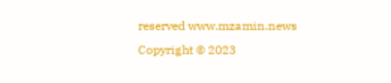reserved www.mzamin.news Copyright © 2023